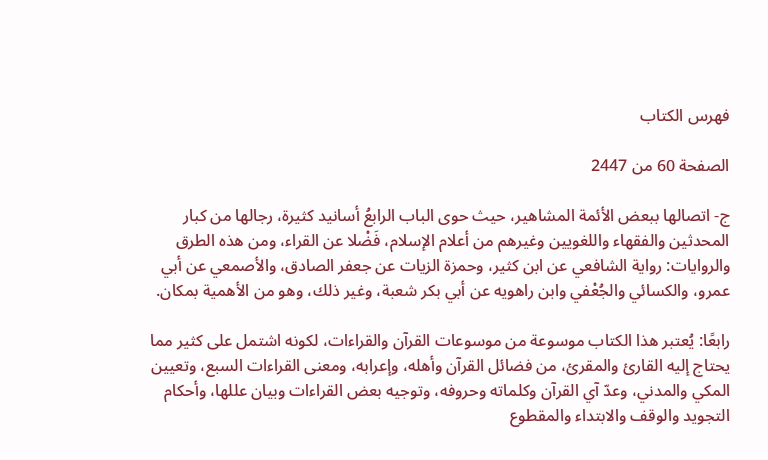فهرس الكتاب

الصفحة 60 من 2447

ج- اتصالها ببعض الأئمة المشاهير، حيث حوى الباب الرابعُ أسانيد كثيرة، رجالها من كبار المحدثين والفقهاء واللغويين وغيرهم من أعلام الإسلام، فَضْلا عن القراء، ومن هذه الطرق والروايات: رواية الشافعي عن ابن كثير، وحمزة الزيات عن جعفر الصادق، والأصمعي عن أبي عمرو، والكسائي والجُعْفي وابن راهويه عن أبي بكر شعبة، وغير ذلك، وهو من الأهمية بمكان.

رابعًا: يُعتبر هذا الكتاب موسوعة من موسوعات القرآن والقراءات، لكونه اشتمل على كثير مما يحتاج إليه القارئ والمقرئ، من فضائل القرآن وأهله، وإعرابه، ومعنى القراءات السبع، وتعيين المكي والمدني، وعدّ آي القرآن وكلماته وحروفه، وتوجيه بعض القراءات وبيان عللها، وأحكام التجويد والوقف والابتداء والمقطوع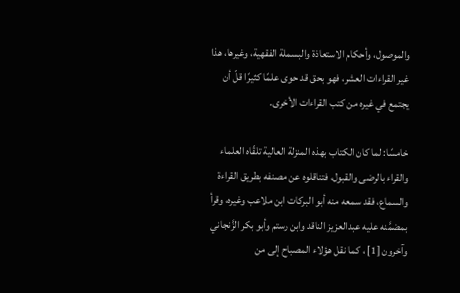والموصول، وأحكام الاستعاذة والبسملة الفقهية، وغيرها، هذا غير القراءات العشر، فهو بحق قد حوى علمًا كثيرًا قلّ أن يجتمع في غيره من كتب القراءات الأخرى.

خامسًا: لما كان الكتاب بهذه المنزلة العالية تلقّاه العلماء والقراء بالرضى والقبول، فتناقلوه عن مصنفه بطريق القراءة والسماع، فقد سمعه منه أبو البركات ابن ملاعب وغيره، وقرأ بمضمَّنه عليه عبدالعزيز الناقد وابن رستم وأبو بكر الزَّنجاني وآخرون [1] ، كما نقل هؤلاء المصباح إلى من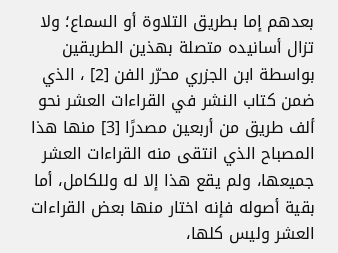بعدهم إما بطريق التلاوة أو السماع؛ ولا تزال أسانيده متصلة بهذين الطريقين بواسطة ابن الجزري محرّر الفن [2] ، الذي ضمن كتاب النشر في القراءات العشر نحو ألف طريق من أربعين مصدرًا [3] منها هذا المصباح الذي انتقى منه القراءات العشر جميعها، ولم يقع هذا إلا له وللكامل، أما بقية أصوله فإنه اختار منها بعض القراءات العشر وليس كلها،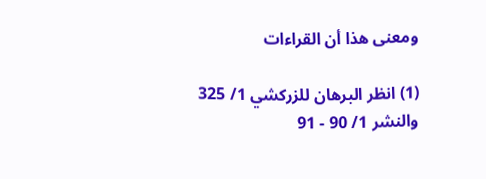ومعنى هذا أن القراءات

(1) انظر البرهان للزركشي 1/ 325 والنشر 1/ 90 - 91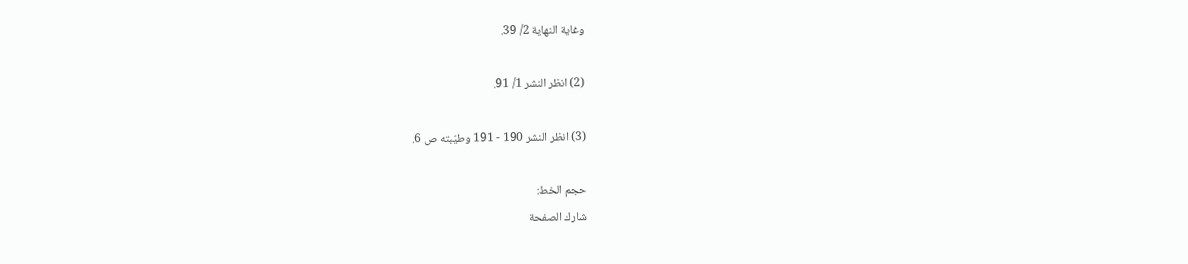وغاية النهاية 2/ 39.

(2) انظر النشر 1/ 91.

(3) انظر النشر 190 - 191 وطيّبته ص 6.

حجم الخط:
شارك الصفحة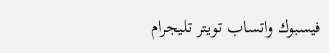فيسبوك واتساب تويتر تليجرام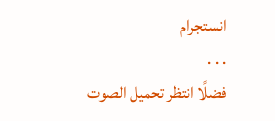انستجرام
. . .
فضلًا انتظر تحميل الصوت